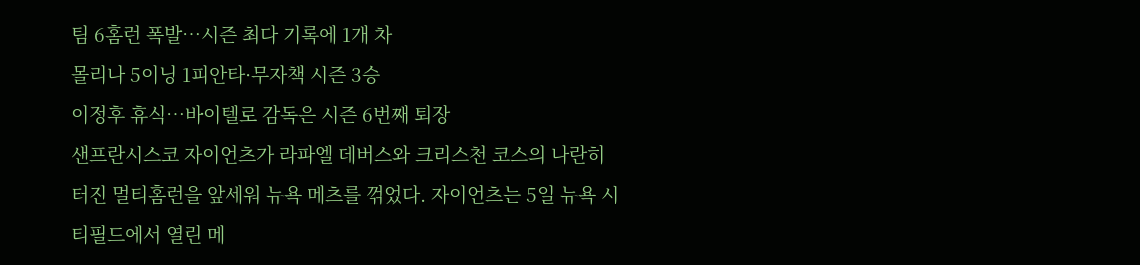팀 6홈런 폭발…시즌 최다 기록에 1개 차
몰리나 5이닝 1피안타·무자책 시즌 3승
이정후 휴식…바이텔로 감독은 시즌 6번째 퇴장
샌프란시스코 자이언츠가 라파엘 데버스와 크리스천 코스의 나란히 터진 멀티홈런을 앞세워 뉴욕 메츠를 꺾었다. 자이언츠는 5일 뉴욕 시티필드에서 열린 메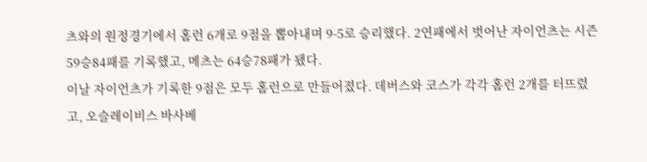츠와의 원정경기에서 홈런 6개로 9점을 뽑아내며 9-5로 승리했다. 2연패에서 벗어난 자이언츠는 시즌 59승84패를 기록했고, 메츠는 64승78패가 됐다.
이날 자이언츠가 기록한 9점은 모두 홈런으로 만들어졌다. 데버스와 코스가 각각 홈런 2개를 터뜨렸고, 오슬레이비스 바사베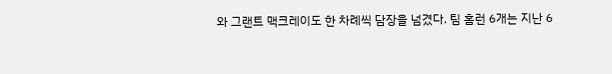와 그랜트 맥크레이도 한 차례씩 담장을 넘겼다. 팀 홈런 6개는 지난 6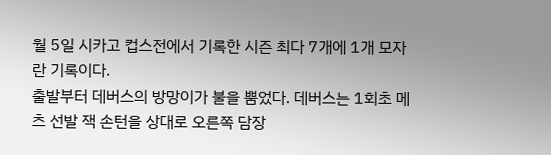월 5일 시카고 컵스전에서 기록한 시즌 최다 7개에 1개 모자란 기록이다.
출발부터 데버스의 방망이가 불을 뿜었다. 데버스는 1회초 메츠 선발 잭 손턴을 상대로 오른쪽 담장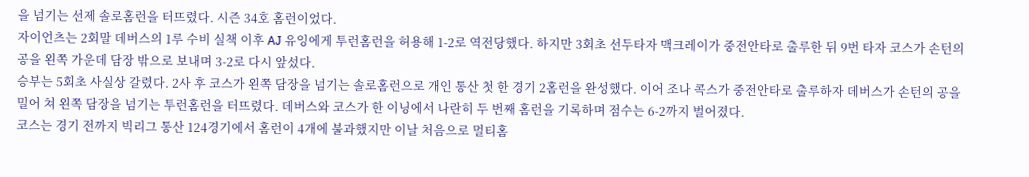을 넘기는 선제 솔로홈런을 터뜨렸다. 시즌 34호 홈런이었다.
자이언츠는 2회말 데버스의 1루 수비 실책 이후 AJ 유잉에게 투런홈런을 허용해 1-2로 역전당했다. 하지만 3회초 선두타자 맥크레이가 중전안타로 출루한 뒤 9번 타자 코스가 손턴의 공을 왼쪽 가운데 담장 밖으로 보내며 3-2로 다시 앞섰다.
승부는 5회초 사실상 갈렸다. 2사 후 코스가 왼쪽 담장을 넘기는 솔로홈런으로 개인 통산 첫 한 경기 2홈런을 완성했다. 이어 조나 콕스가 중전안타로 출루하자 데버스가 손턴의 공을 밀어 쳐 왼쪽 담장을 넘기는 투런홈런을 터뜨렸다. 데버스와 코스가 한 이닝에서 나란히 두 번째 홈런을 기록하며 점수는 6-2까지 벌어졌다.
코스는 경기 전까지 빅리그 통산 124경기에서 홈런이 4개에 불과했지만 이날 처음으로 멀티홈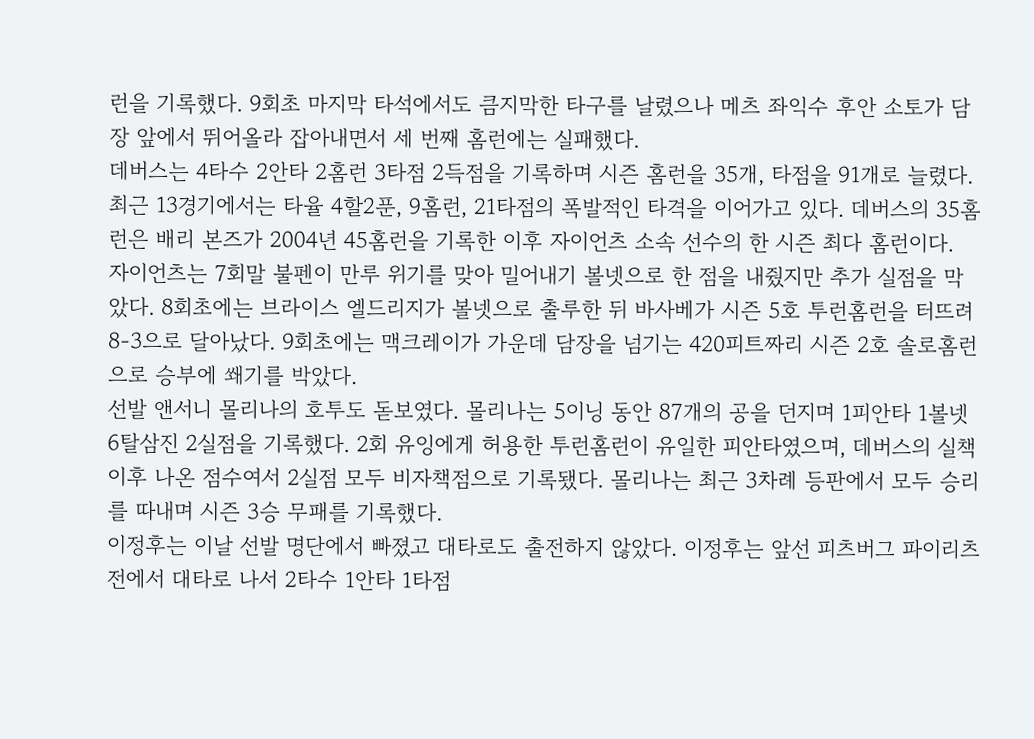런을 기록했다. 9회초 마지막 타석에서도 큼지막한 타구를 날렸으나 메츠 좌익수 후안 소토가 담장 앞에서 뛰어올라 잡아내면서 세 번째 홈런에는 실패했다.
데버스는 4타수 2안타 2홈런 3타점 2득점을 기록하며 시즌 홈런을 35개, 타점을 91개로 늘렸다. 최근 13경기에서는 타율 4할2푼, 9홈런, 21타점의 폭발적인 타격을 이어가고 있다. 데버스의 35홈런은 배리 본즈가 2004년 45홈런을 기록한 이후 자이언츠 소속 선수의 한 시즌 최다 홈런이다.
자이언츠는 7회말 불펜이 만루 위기를 맞아 밀어내기 볼넷으로 한 점을 내줬지만 추가 실점을 막았다. 8회초에는 브라이스 엘드리지가 볼넷으로 출루한 뒤 바사베가 시즌 5호 투런홈런을 터뜨려 8-3으로 달아났다. 9회초에는 맥크레이가 가운데 담장을 넘기는 420피트짜리 시즌 2호 솔로홈런으로 승부에 쐐기를 박았다.
선발 앤서니 몰리나의 호투도 돋보였다. 몰리나는 5이닝 동안 87개의 공을 던지며 1피안타 1볼넷 6탈삼진 2실점을 기록했다. 2회 유잉에게 허용한 투런홈런이 유일한 피안타였으며, 데버스의 실책 이후 나온 점수여서 2실점 모두 비자책점으로 기록됐다. 몰리나는 최근 3차례 등판에서 모두 승리를 따내며 시즌 3승 무패를 기록했다.
이정후는 이날 선발 명단에서 빠졌고 대타로도 출전하지 않았다. 이정후는 앞선 피츠버그 파이리츠전에서 대타로 나서 2타수 1안타 1타점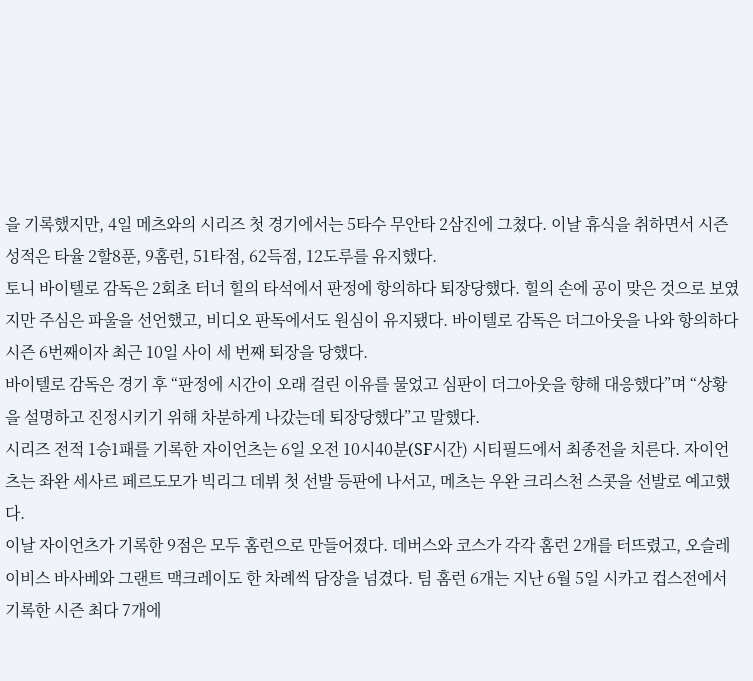을 기록했지만, 4일 메츠와의 시리즈 첫 경기에서는 5타수 무안타 2삼진에 그쳤다. 이날 휴식을 취하면서 시즌 성적은 타율 2할8푼, 9홈런, 51타점, 62득점, 12도루를 유지했다.
토니 바이텔로 감독은 2회초 터너 힐의 타석에서 판정에 항의하다 퇴장당했다. 힐의 손에 공이 맞은 것으로 보였지만 주심은 파울을 선언했고, 비디오 판독에서도 원심이 유지됐다. 바이텔로 감독은 더그아웃을 나와 항의하다 시즌 6번째이자 최근 10일 사이 세 번째 퇴장을 당했다.
바이텔로 감독은 경기 후 “판정에 시간이 오래 걸린 이유를 물었고 심판이 더그아웃을 향해 대응했다”며 “상황을 설명하고 진정시키기 위해 차분하게 나갔는데 퇴장당했다”고 말했다.
시리즈 전적 1승1패를 기록한 자이언츠는 6일 오전 10시40분(SF시간) 시티필드에서 최종전을 치른다. 자이언츠는 좌완 세사르 페르도모가 빅리그 데뷔 첫 선발 등판에 나서고, 메츠는 우완 크리스천 스콧을 선발로 예고했다.
이날 자이언츠가 기록한 9점은 모두 홈런으로 만들어졌다. 데버스와 코스가 각각 홈런 2개를 터뜨렸고, 오슬레이비스 바사베와 그랜트 맥크레이도 한 차례씩 담장을 넘겼다. 팀 홈런 6개는 지난 6월 5일 시카고 컵스전에서 기록한 시즌 최다 7개에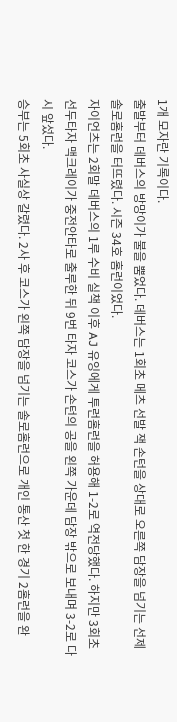1개 모자란 기록이다.
출발부터 데버스의 방망이가 불을 뿜었다. 데버스는 1회초 메츠 선발 잭 손턴을 상대로 오른쪽 담장을 넘기는 선제 솔로홈런을 터뜨렸다. 시즌 34호 홈런이었다.
자이언츠는 2회말 데버스의 1루 수비 실책 이후 AJ 유잉에게 투런홈런을 허용해 1-2로 역전당했다. 하지만 3회초 선두타자 맥크레이가 중전안타로 출루한 뒤 9번 타자 코스가 손턴의 공을 왼쪽 가운데 담장 밖으로 보내며 3-2로 다시 앞섰다.
승부는 5회초 사실상 갈렸다. 2사 후 코스가 왼쪽 담장을 넘기는 솔로홈런으로 개인 통산 첫 한 경기 2홈런을 완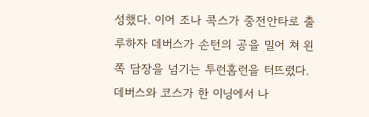성했다. 이어 조나 콕스가 중전안타로 출루하자 데버스가 손턴의 공을 밀어 쳐 왼쪽 담장을 넘기는 투런홈런을 터뜨렸다. 데버스와 코스가 한 이닝에서 나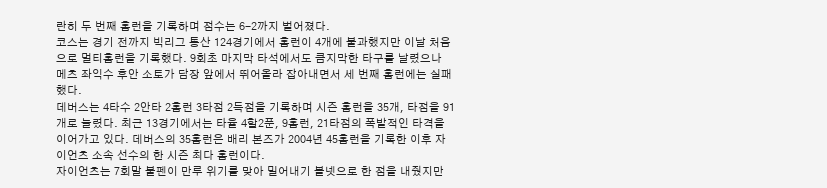란히 두 번째 홈런을 기록하며 점수는 6-2까지 벌어졌다.
코스는 경기 전까지 빅리그 통산 124경기에서 홈런이 4개에 불과했지만 이날 처음으로 멀티홈런을 기록했다. 9회초 마지막 타석에서도 큼지막한 타구를 날렸으나 메츠 좌익수 후안 소토가 담장 앞에서 뛰어올라 잡아내면서 세 번째 홈런에는 실패했다.
데버스는 4타수 2안타 2홈런 3타점 2득점을 기록하며 시즌 홈런을 35개, 타점을 91개로 늘렸다. 최근 13경기에서는 타율 4할2푼, 9홈런, 21타점의 폭발적인 타격을 이어가고 있다. 데버스의 35홈런은 배리 본즈가 2004년 45홈런을 기록한 이후 자이언츠 소속 선수의 한 시즌 최다 홈런이다.
자이언츠는 7회말 불펜이 만루 위기를 맞아 밀어내기 볼넷으로 한 점을 내줬지만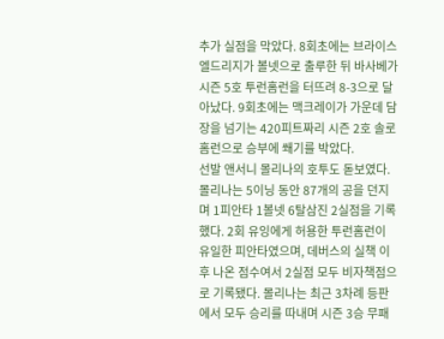추가 실점을 막았다. 8회초에는 브라이스 엘드리지가 볼넷으로 출루한 뒤 바사베가 시즌 5호 투런홈런을 터뜨려 8-3으로 달아났다. 9회초에는 맥크레이가 가운데 담장을 넘기는 420피트짜리 시즌 2호 솔로홈런으로 승부에 쐐기를 박았다.
선발 앤서니 몰리나의 호투도 돋보였다. 몰리나는 5이닝 동안 87개의 공을 던지며 1피안타 1볼넷 6탈삼진 2실점을 기록했다. 2회 유잉에게 허용한 투런홈런이 유일한 피안타였으며, 데버스의 실책 이후 나온 점수여서 2실점 모두 비자책점으로 기록됐다. 몰리나는 최근 3차례 등판에서 모두 승리를 따내며 시즌 3승 무패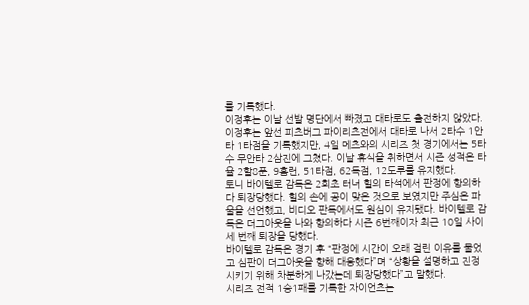를 기록했다.
이정후는 이날 선발 명단에서 빠졌고 대타로도 출전하지 않았다. 이정후는 앞선 피츠버그 파이리츠전에서 대타로 나서 2타수 1안타 1타점을 기록했지만, 4일 메츠와의 시리즈 첫 경기에서는 5타수 무안타 2삼진에 그쳤다. 이날 휴식을 취하면서 시즌 성적은 타율 2할8푼, 9홈런, 51타점, 62득점, 12도루를 유지했다.
토니 바이텔로 감독은 2회초 터너 힐의 타석에서 판정에 항의하다 퇴장당했다. 힐의 손에 공이 맞은 것으로 보였지만 주심은 파울을 선언했고, 비디오 판독에서도 원심이 유지됐다. 바이텔로 감독은 더그아웃을 나와 항의하다 시즌 6번째이자 최근 10일 사이 세 번째 퇴장을 당했다.
바이텔로 감독은 경기 후 “판정에 시간이 오래 걸린 이유를 물었고 심판이 더그아웃을 향해 대응했다”며 “상황을 설명하고 진정시키기 위해 차분하게 나갔는데 퇴장당했다”고 말했다.
시리즈 전적 1승1패를 기록한 자이언츠는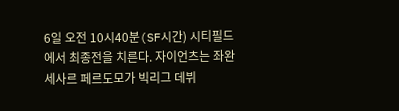6일 오전 10시40분(SF시간) 시티필드에서 최종전을 치른다. 자이언츠는 좌완 세사르 페르도모가 빅리그 데뷔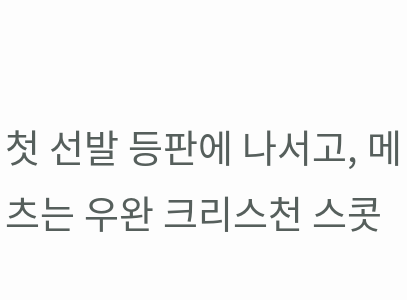첫 선발 등판에 나서고, 메츠는 우완 크리스천 스콧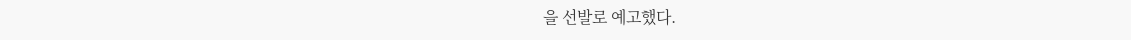을 선발로 예고했다.